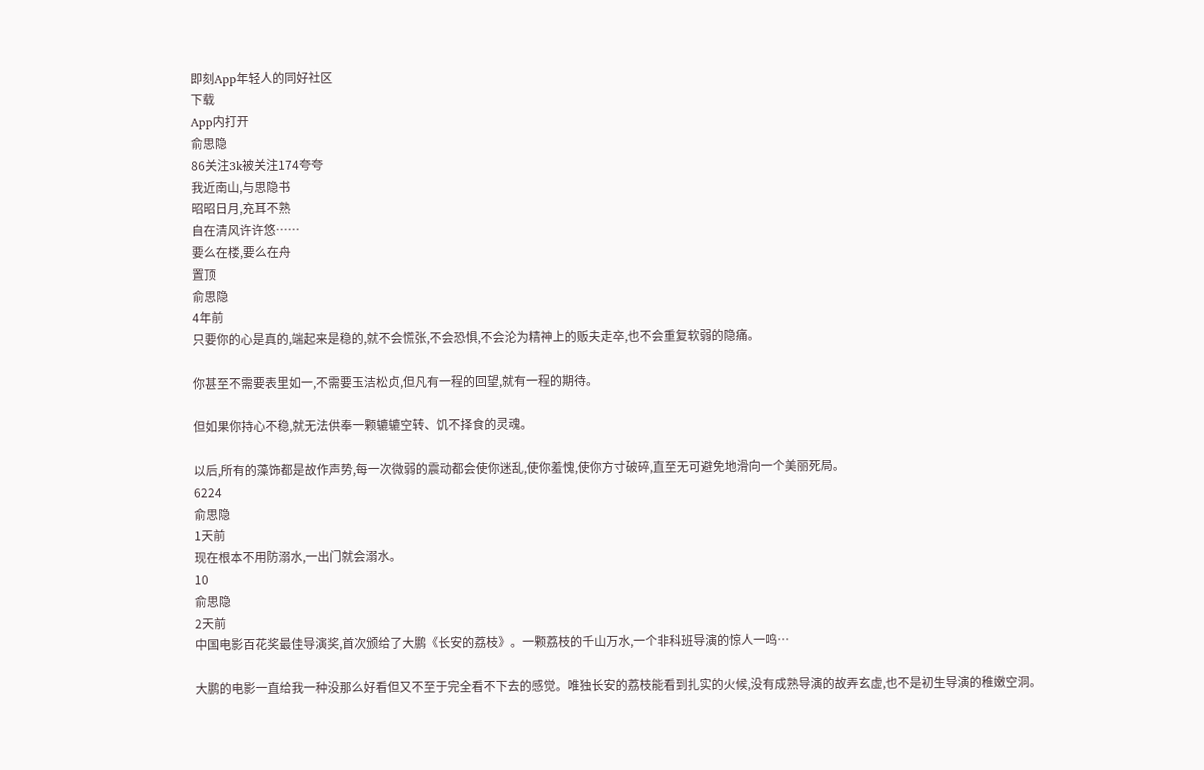即刻App年轻人的同好社区
下载
App内打开
俞思隐
86关注3k被关注174夸夸
我近南山,与思隐书
昭昭日月,充耳不熟
自在清风许许悠……
要么在楼,要么在舟
置顶
俞思隐
4年前
只要你的心是真的,端起来是稳的,就不会慌张,不会恐惧,不会沦为精神上的贩夫走卒,也不会重复软弱的隐痛。

你甚至不需要表里如一,不需要玉洁松贞,但凡有一程的回望,就有一程的期待。

但如果你持心不稳,就无法供奉一颗辘辘空转、饥不择食的灵魂。

以后,所有的藻饰都是故作声势,每一次微弱的震动都会使你迷乱,使你羞愧,使你方寸破碎,直至无可避免地滑向一个美丽死局。
6224
俞思隐
1天前
现在根本不用防溺水,一出门就会溺水。
10
俞思隐
2天前
中国电影百花奖最佳导演奖,首次颁给了大鹏《长安的荔枝》。一颗荔枝的千山万水,一个非科班导演的惊人一鸣…

大鹏的电影一直给我一种没那么好看但又不至于完全看不下去的感觉。唯独长安的荔枝能看到扎实的火候,没有成熟导演的故弄玄虚,也不是初生导演的稚嫩空洞。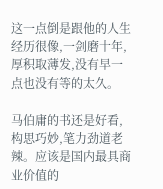这一点倒是跟他的人生经历很像,一剑磨十年,厚积取薄发,没有早一点也没有等的太久。

马伯庸的书还是好看,构思巧妙,笔力劲道老辣。应该是国内最具商业价值的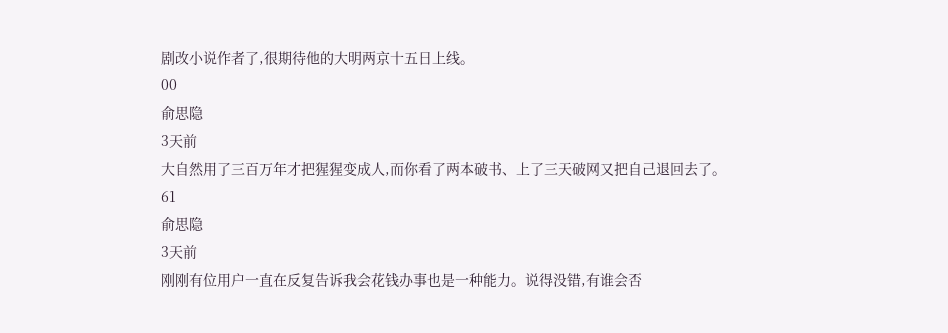剧改小说作者了,很期待他的大明两京十五日上线。
00
俞思隐
3天前
大自然用了三百万年才把猩猩变成人,而你看了两本破书、上了三天破网又把自己退回去了。
61
俞思隐
3天前
刚刚有位用户一直在反复告诉我会花钱办事也是一种能力。说得没错,有谁会否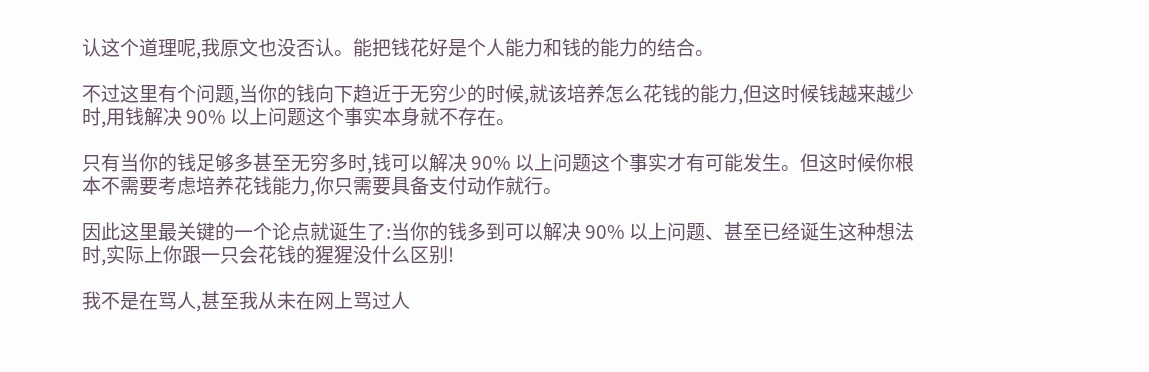认这个道理呢,我原文也没否认。能把钱花好是个人能力和钱的能力的结合。

不过这里有个问题,当你的钱向下趋近于无穷少的时候,就该培养怎么花钱的能力,但这时候钱越来越少时,用钱解决 90% 以上问题这个事实本身就不存在。

只有当你的钱足够多甚至无穷多时,钱可以解决 90% 以上问题这个事实才有可能发生。但这时候你根本不需要考虑培养花钱能力,你只需要具备支付动作就行。

因此这里最关键的一个论点就诞生了:当你的钱多到可以解决 90% 以上问题、甚至已经诞生这种想法时,实际上你跟一只会花钱的猩猩没什么区别!

我不是在骂人,甚至我从未在网上骂过人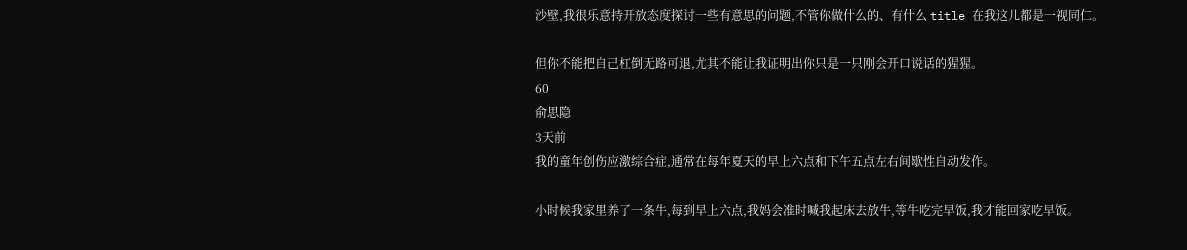沙壁,我很乐意持开放态度探讨一些有意思的问题,不管你做什么的、有什么 title 在我这儿都是一视同仁。

但你不能把自己杠倒无路可退,尤其不能让我证明出你只是一只刚会开口说话的猩猩。
60
俞思隐
3天前
我的童年创伤应激综合症,通常在每年夏天的早上六点和下午五点左右间歇性自动发作。

小时候我家里养了一条牛,每到早上六点,我妈会准时喊我起床去放牛,等牛吃完早饭,我才能回家吃早饭。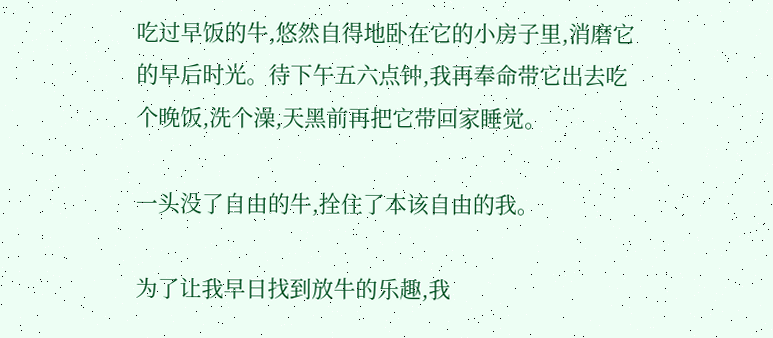吃过早饭的牛,悠然自得地卧在它的小房子里,消磨它的早后时光。待下午五六点钟,我再奉命带它出去吃个晚饭,洗个澡,天黑前再把它带回家睡觉。

一头没了自由的牛,拴住了本该自由的我。

为了让我早日找到放牛的乐趣,我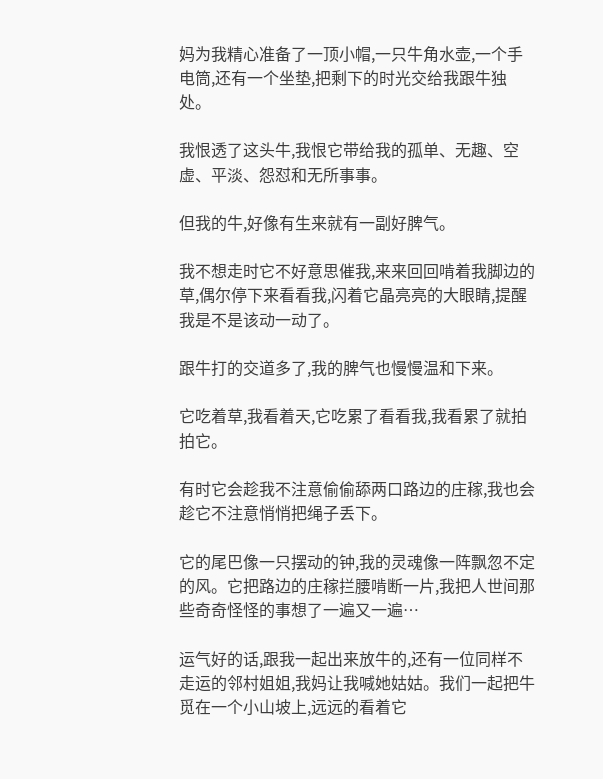妈为我精心准备了一顶小帽,一只牛角水壶,一个手电筒,还有一个坐垫,把剩下的时光交给我跟牛独处。

我恨透了这头牛,我恨它带给我的孤单、无趣、空虚、平淡、怨怼和无所事事。

但我的牛,好像有生来就有一副好脾气。

我不想走时它不好意思催我,来来回回啃着我脚边的草,偶尔停下来看看我,闪着它晶亮亮的大眼睛,提醒我是不是该动一动了。

跟牛打的交道多了,我的脾气也慢慢温和下来。

它吃着草,我看着天,它吃累了看看我,我看累了就拍拍它。

有时它会趁我不注意偷偷舔两口路边的庄稼,我也会趁它不注意悄悄把绳子丢下。

它的尾巴像一只摆动的钟,我的灵魂像一阵飘忽不定的风。它把路边的庄稼拦腰啃断一片,我把人世间那些奇奇怪怪的事想了一遍又一遍…

运气好的话,跟我一起出来放牛的,还有一位同样不走运的邻村姐姐,我妈让我喊她姑姑。我们一起把牛觅在一个小山坡上,远远的看着它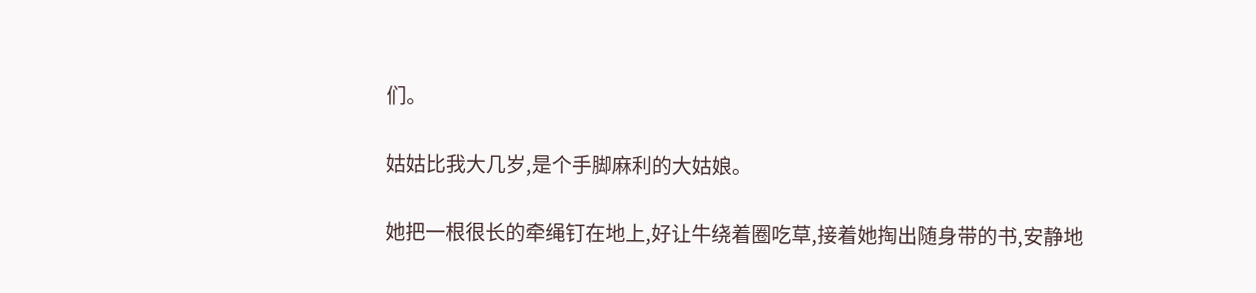们。

姑姑比我大几岁,是个手脚麻利的大姑娘。

她把一根很长的牵绳钉在地上,好让牛绕着圈吃草,接着她掏出随身带的书,安静地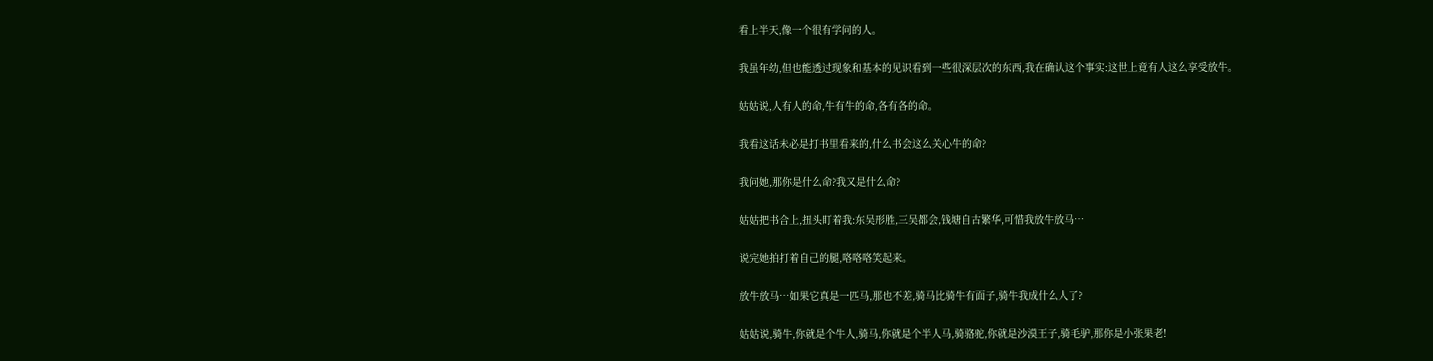看上半天,像一个很有学问的人。

我虽年幼,但也能透过现象和基本的见识看到一些很深层次的东西,我在确认这个事实:这世上竟有人这么享受放牛。

姑姑说,人有人的命,牛有牛的命,各有各的命。

我看这话未必是打书里看来的,什么书会这么关心牛的命?

我问她,那你是什么命?我又是什么命?

姑姑把书合上,扭头盯着我:东吴形胜,三吴都会,钱塘自古繁华,可惜我放牛放马…

说完她拍打着自己的腿,咯咯咯笑起来。

放牛放马…如果它真是一匹马,那也不差,骑马比骑牛有面子,骑牛我成什么人了?

姑姑说,骑牛,你就是个牛人,骑马,你就是个半人马,骑骆驼,你就是沙漠王子,骑毛驴,那你是小张果老!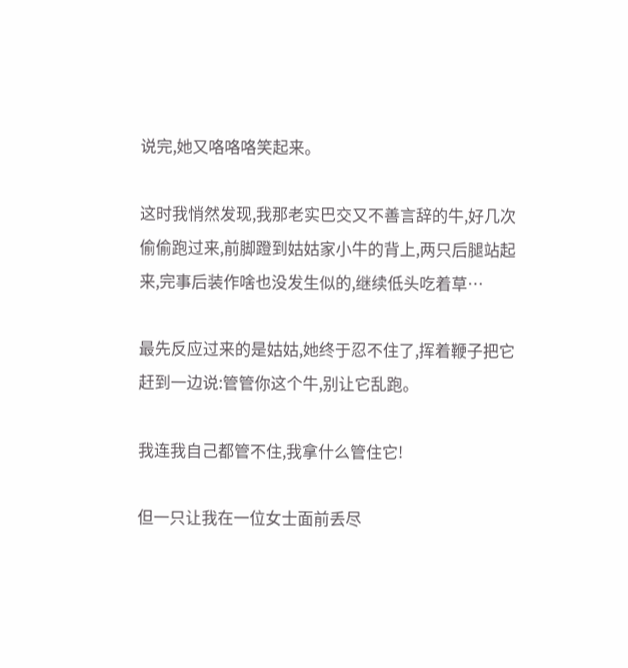说完,她又咯咯咯笑起来。

这时我悄然发现,我那老实巴交又不善言辞的牛,好几次偷偷跑过来,前脚蹬到姑姑家小牛的背上,两只后腿站起来,完事后装作啥也没发生似的,继续低头吃着草…

最先反应过来的是姑姑,她终于忍不住了,挥着鞭子把它赶到一边说:管管你这个牛,别让它乱跑。

我连我自己都管不住,我拿什么管住它!

但一只让我在一位女士面前丢尽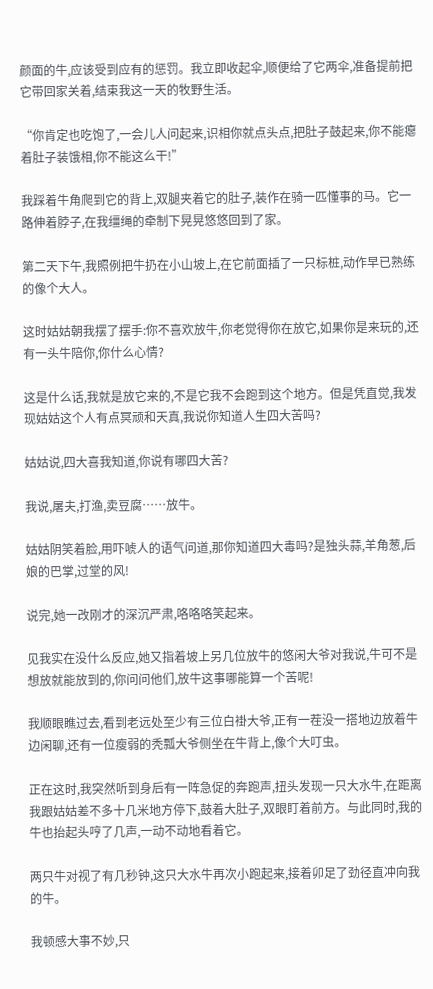颜面的牛,应该受到应有的惩罚。我立即收起伞,顺便给了它两伞,准备提前把它带回家关着,结束我这一天的牧野生活。

“你肯定也吃饱了,一会儿人问起来,识相你就点头点,把肚子鼓起来,你不能瘪着肚子装饿相,你不能这么干!”

我踩着牛角爬到它的背上,双腿夹着它的肚子,装作在骑一匹懂事的马。它一路伸着脖子,在我缰绳的牵制下晃晃悠悠回到了家。

第二天下午,我照例把牛扔在小山坡上,在它前面插了一只标桩,动作早已熟练的像个大人。

这时姑姑朝我摆了摆手:你不喜欢放牛,你老觉得你在放它,如果你是来玩的,还有一头牛陪你,你什么心情?

这是什么话,我就是放它来的,不是它我不会跑到这个地方。但是凭直觉,我发现姑姑这个人有点冥顽和天真,我说你知道人生四大苦吗?

姑姑说,四大喜我知道,你说有哪四大苦?

我说,屠夫,打渔,卖豆腐……放牛。

姑姑阴笑着脸,用吓唬人的语气问道,那你知道四大毒吗?是独头蒜,羊角葱,后娘的巴掌,过堂的风!

说完,她一改刚才的深沉严肃,咯咯咯笑起来。

见我实在没什么反应,她又指着坡上另几位放牛的悠闲大爷对我说,牛可不是想放就能放到的,你问问他们,放牛这事哪能算一个苦呢!

我顺眼瞧过去,看到老远处至少有三位白褂大爷,正有一茬没一搭地边放着牛边闲聊,还有一位瘦弱的秃瓢大爷侧坐在牛背上,像个大叮虫。

正在这时,我突然听到身后有一阵急促的奔跑声,扭头发现一只大水牛,在距离我跟姑姑差不多十几米地方停下,鼓着大肚子,双眼盯着前方。与此同时,我的牛也抬起头哼了几声,一动不动地看着它。

两只牛对视了有几秒钟,这只大水牛再次小跑起来,接着卯足了劲径直冲向我的牛。

我顿感大事不妙,只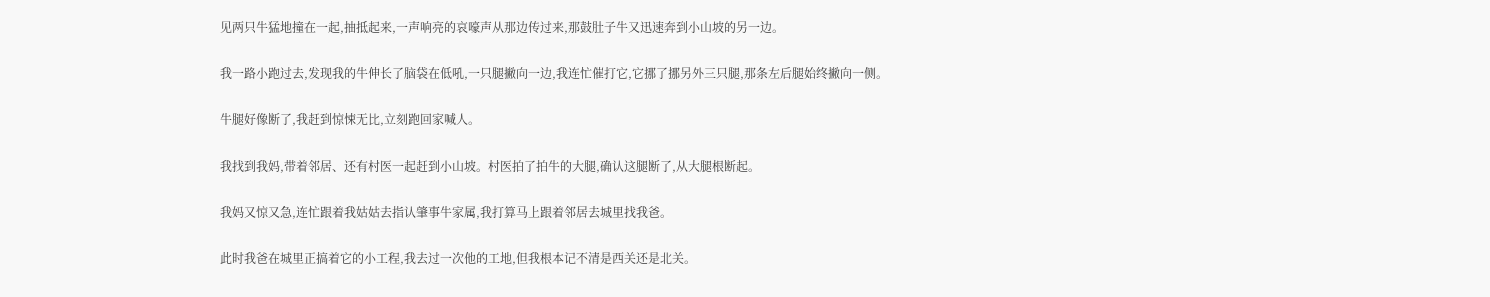见两只牛猛地撞在一起,抽抵起来,一声响亮的哀嚎声从那边传过来,那鼓肚子牛又迅速奔到小山坡的另一边。

我一路小跑过去,发现我的牛伸长了脑袋在低吼,一只腿撇向一边,我连忙催打它,它挪了挪另外三只腿,那条左后腿始终撇向一侧。

牛腿好像断了,我赶到惊悚无比,立刻跑回家喊人。

我找到我妈,带着邻居、还有村医一起赶到小山坡。村医拍了拍牛的大腿,确认这腿断了,从大腿根断起。

我妈又惊又急,连忙跟着我姑姑去指认肇事牛家属,我打算马上跟着邻居去城里找我爸。

此时我爸在城里正搞着它的小工程,我去过一次他的工地,但我根本记不清是西关还是北关。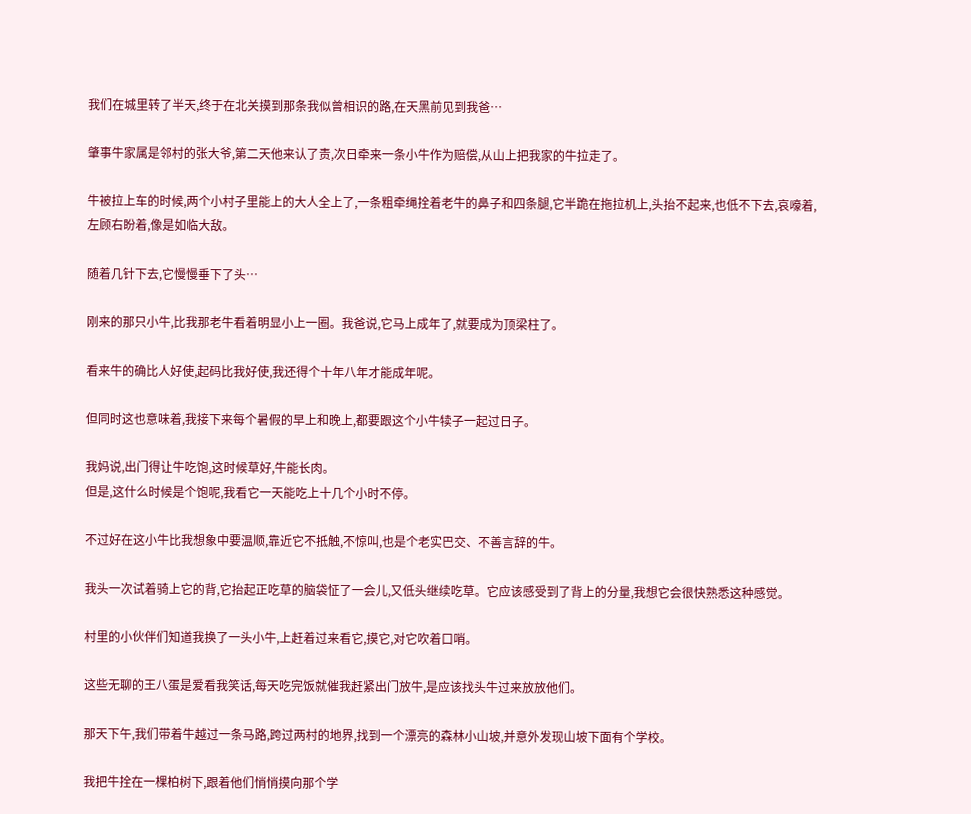我们在城里转了半天,终于在北关摸到那条我似曾相识的路,在天黑前见到我爸…

肇事牛家属是邻村的张大爷,第二天他来认了责,次日牵来一条小牛作为赔偿,从山上把我家的牛拉走了。

牛被拉上车的时候,两个小村子里能上的大人全上了,一条粗牵绳拴着老牛的鼻子和四条腿,它半跪在拖拉机上,头抬不起来,也低不下去,哀嚎着,左顾右盼着,像是如临大敌。

随着几针下去,它慢慢垂下了头…

刚来的那只小牛,比我那老牛看着明显小上一圈。我爸说,它马上成年了,就要成为顶梁柱了。

看来牛的确比人好使,起码比我好使,我还得个十年八年才能成年呢。

但同时这也意味着,我接下来每个暑假的早上和晚上,都要跟这个小牛犊子一起过日子。

我妈说,出门得让牛吃饱,这时候草好,牛能长肉。
但是,这什么时候是个饱呢,我看它一天能吃上十几个小时不停。

不过好在这小牛比我想象中要温顺,靠近它不抵触,不惊叫,也是个老实巴交、不善言辞的牛。

我头一次试着骑上它的背,它抬起正吃草的脑袋怔了一会儿,又低头继续吃草。它应该感受到了背上的分量,我想它会很快熟悉这种感觉。

村里的小伙伴们知道我换了一头小牛,上赶着过来看它,摸它,对它吹着口哨。

这些无聊的王八蛋是爱看我笑话,每天吃完饭就催我赶紧出门放牛,是应该找头牛过来放放他们。

那天下午,我们带着牛越过一条马路,跨过两村的地界,找到一个漂亮的森林小山坡,并意外发现山坡下面有个学校。

我把牛拴在一棵柏树下,跟着他们悄悄摸向那个学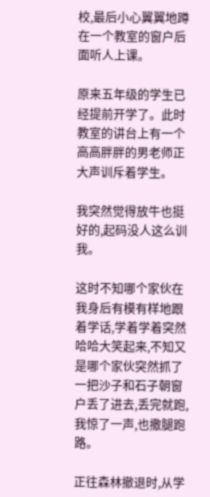校,最后小心翼翼地蹲在一个教室的窗户后面听人上课。

原来五年级的学生已经提前开学了。此时教室的讲台上有一个高高胖胖的男老师正大声训斥着学生。

我突然觉得放牛也挺好的,起码没人这么训我。

这时不知哪个家伙在我身后有模有样地跟着学话,学着学着突然哈哈大笑起来,不知又是哪个家伙突然抓了一把沙子和石子朝窗户丢了进去,丢完就跑,我惊了一声,也撒腿跑路。

正往森林撤退时,从学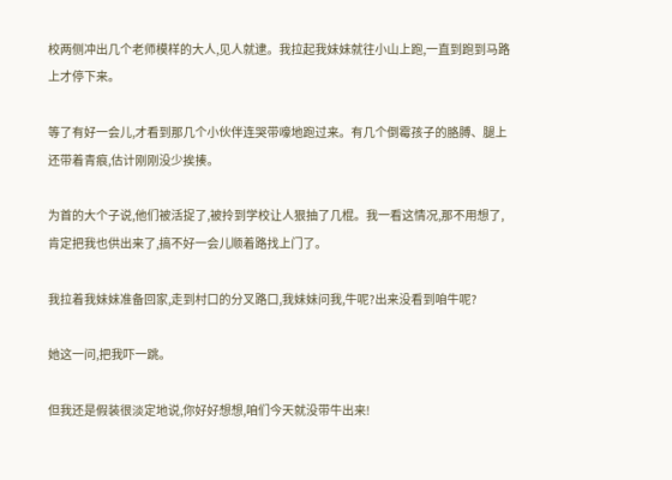校两侧冲出几个老师模样的大人,见人就逮。我拉起我妹妹就往小山上跑,一直到跑到马路上才停下来。

等了有好一会儿,才看到那几个小伙伴连哭带嚎地跑过来。有几个倒霉孩子的胳膊、腿上还带着青痕,估计刚刚没少挨揍。

为首的大个子说,他们被活捉了,被拎到学校让人狠抽了几棍。我一看这情况,那不用想了,肯定把我也供出来了,搞不好一会儿顺着路找上门了。

我拉着我妹妹准备回家,走到村口的分叉路口,我妹妹问我,牛呢?出来没看到咱牛呢?

她这一问,把我吓一跳。

但我还是假装很淡定地说,你好好想想,咱们今天就没带牛出来!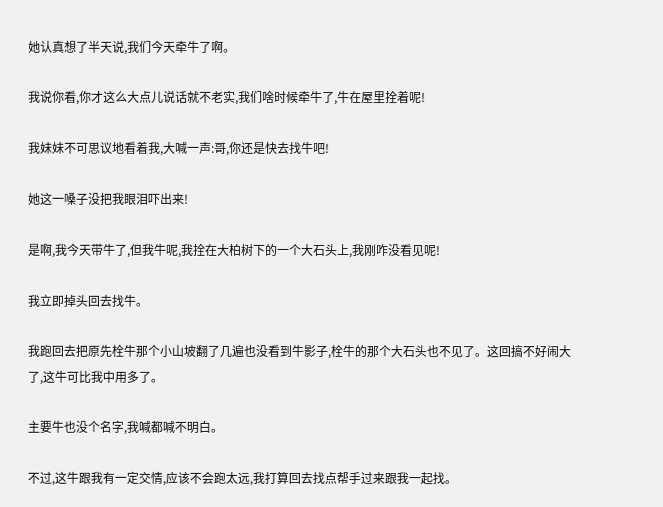她认真想了半天说,我们今天牵牛了啊。

我说你看,你才这么大点儿说话就不老实,我们啥时候牵牛了,牛在屋里拴着呢!

我妹妹不可思议地看着我,大喊一声:哥,你还是快去找牛吧!

她这一嗓子没把我眼泪吓出来!

是啊,我今天带牛了,但我牛呢,我拴在大柏树下的一个大石头上,我刚咋没看见呢!

我立即掉头回去找牛。

我跑回去把原先栓牛那个小山坡翻了几遍也没看到牛影子,栓牛的那个大石头也不见了。这回搞不好闹大了,这牛可比我中用多了。

主要牛也没个名字,我喊都喊不明白。

不过,这牛跟我有一定交情,应该不会跑太远,我打算回去找点帮手过来跟我一起找。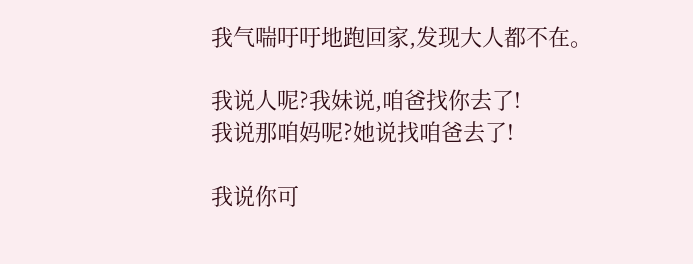我气喘吁吁地跑回家,发现大人都不在。

我说人呢?我妹说,咱爸找你去了!
我说那咱妈呢?她说找咱爸去了!

我说你可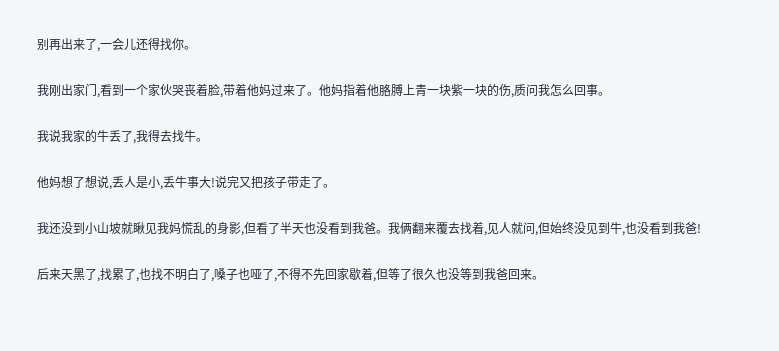别再出来了,一会儿还得找你。

我刚出家门,看到一个家伙哭丧着脸,带着他妈过来了。他妈指着他胳膊上青一块紫一块的伤,质问我怎么回事。

我说我家的牛丢了,我得去找牛。

他妈想了想说,丢人是小,丢牛事大!说完又把孩子带走了。

我还没到小山坡就瞅见我妈慌乱的身影,但看了半天也没看到我爸。我俩翻来覆去找着,见人就问,但始终没见到牛,也没看到我爸!

后来天黑了,找累了,也找不明白了,嗓子也哑了,不得不先回家歇着,但等了很久也没等到我爸回来。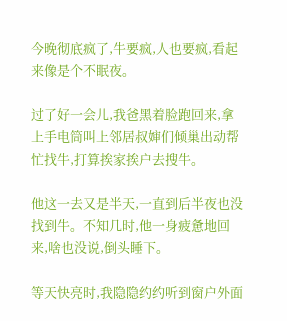今晚彻底疯了,牛要疯,人也要疯,看起来像是个不眠夜。

过了好一会儿,我爸黑着脸跑回来,拿上手电筒叫上邻居叔婶们倾巢出动帮忙找牛,打算挨家挨户去搜牛。

他这一去又是半天,一直到后半夜也没找到牛。不知几时,他一身疲惫地回来,啥也没说,倒头睡下。

等天快亮时,我隐隐约约听到窗户外面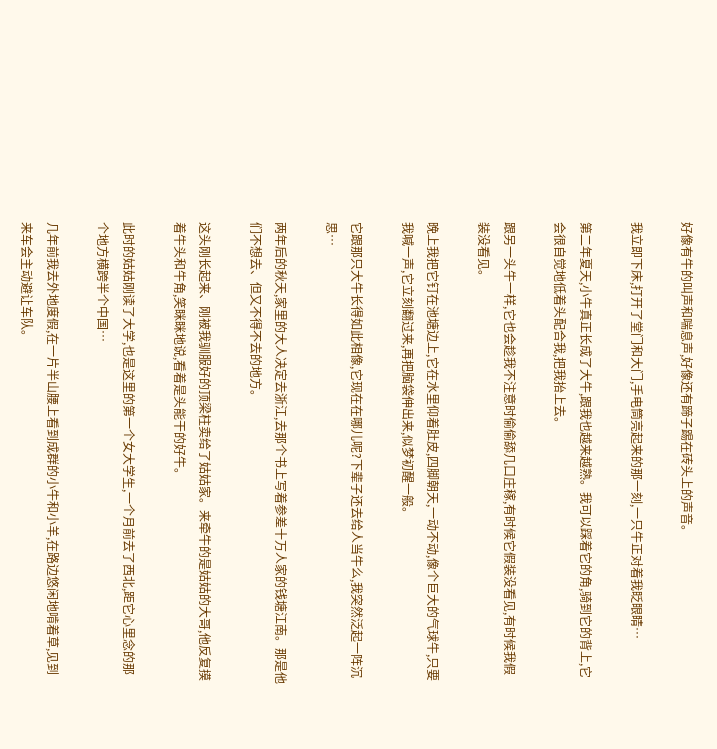好像有牛的叫声和喘息声,好像还有蹄子踢在砖头上的声音。

我立即下床,打开了堂门和大门,手电筒亮起来的那一刻,一只牛正对着我眨眼睛…

第二年夏天,小牛真正长成了大牛,跟我也越来越熟。我可以踩着它的角,骑到它的背上,它会很自觉地低着头配合我,把我抬上去。

跟另一头牛一样,它也会趁我不注意时偷偷舔几口庄稼,有时候它假装没看见,有时候我假装没看见。

晚上我把它钉在池塘边上,它在水里仰着肚皮,四脚朝天,一动不动,像个巨大的气球牛,只要我喊一声,它立刻翻过来,再把脑袋伸出来,似梦初醒一般。

它跟那只大牛长得如此相像,它现在在哪儿呢?下辈子还去给人当牛么,我突然泛起一阵沉思…

两年后的秋天,家里的大人决定去浙江,去那个书上写着参差十万人家的钱塘江南。那是他们不想去、但又不得不去的地方。

这头刚长起来、刚被我驯服好的顶梁柱卖给了姑姑家。来牵牛的是姑姑的大哥,他反复摸着牛头和牛角,笑眯眯地说,看着是头能干的好牛。

此时的姑姑刚读了大学,也是这里的第一个女大学生,一个月前去了西北,距它心里念的那个地方横跨半个中国…

几年前我去外地度假,在一片半山腰上看到成群的小牛和小羊,在路边悠闲地啃着草,见到来车会主动避让车队。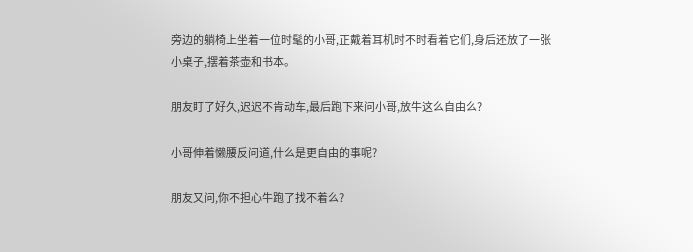旁边的躺椅上坐着一位时髦的小哥,正戴着耳机时不时看着它们,身后还放了一张小桌子,摆着茶壶和书本。

朋友盯了好久,迟迟不肯动车,最后跑下来问小哥,放牛这么自由么?

小哥伸着懒腰反问道,什么是更自由的事呢?

朋友又问,你不担心牛跑了找不着么?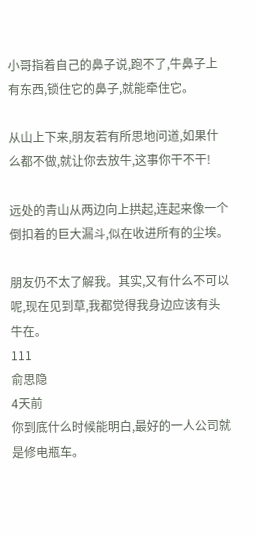小哥指着自己的鼻子说,跑不了,牛鼻子上有东西,锁住它的鼻子,就能牵住它。

从山上下来,朋友若有所思地问道,如果什么都不做,就让你去放牛,这事你干不干!

远处的青山从两边向上拱起,连起来像一个倒扣着的巨大漏斗,似在收进所有的尘埃。

朋友仍不太了解我。其实,又有什么不可以呢,现在见到草,我都觉得我身边应该有头牛在。
111
俞思隐
4天前
你到底什么时候能明白,最好的一人公司就是修电瓶车。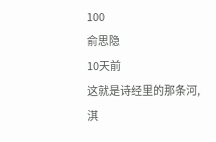100
俞思隐
10天前
这就是诗经里的那条河,淇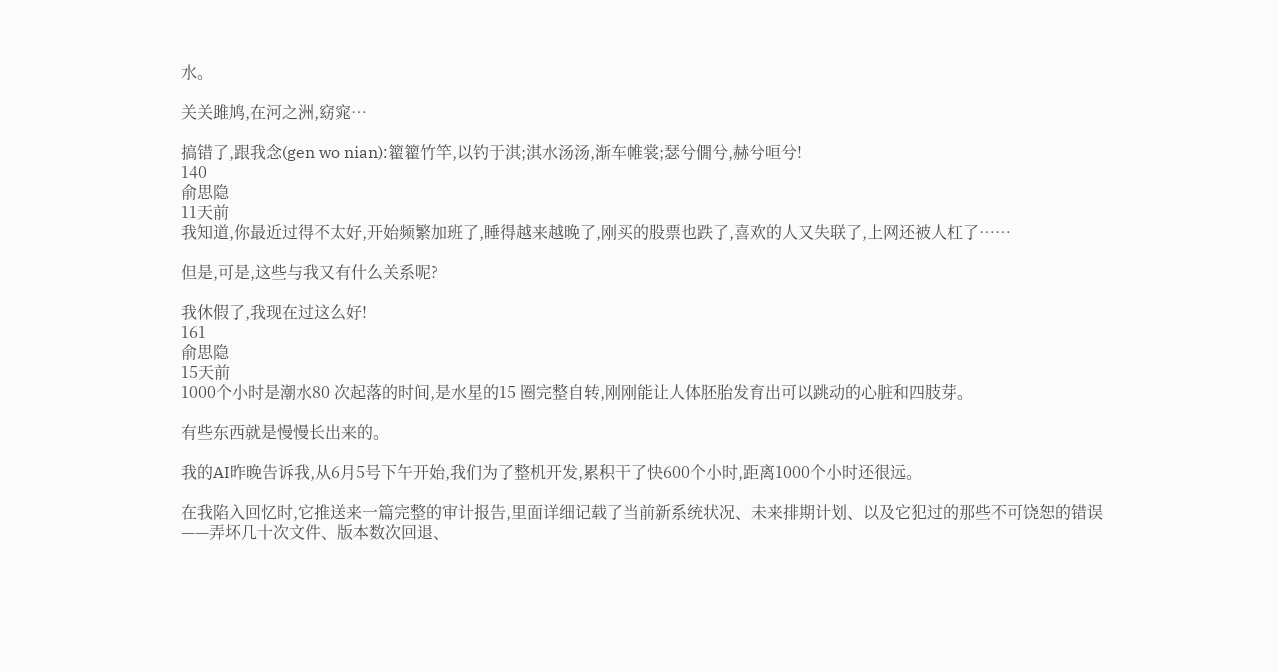水。

关关雎鸠,在河之洲,窈窕…

搞错了,跟我念(gen wo nian):籊籊竹竿,以钓于淇;淇水汤汤,渐车帷裳;瑟兮僩兮,赫兮咺兮!
140
俞思隐
11天前
我知道,你最近过得不太好,开始频繁加班了,睡得越来越晚了,刚买的股票也跌了,喜欢的人又失联了,上网还被人杠了……

但是,可是,这些与我又有什么关系呢?

我休假了,我现在过这么好!
161
俞思隐
15天前
1000个小时是潮水80 次起落的时间,是水星的15 圈完整自转,刚刚能让人体胚胎发育出可以跳动的心脏和四肢芽。

有些东西就是慢慢长出来的。

我的AI昨晚告诉我,从6月5号下午开始,我们为了整机开发,累积干了快600个小时,距离1000个小时还很远。

在我陷入回忆时,它推送来一篇完整的审计报告,里面详细记载了当前新系统状况、未来排期计划、以及它犯过的那些不可饶恕的错误——弄坏几十次文件、版本数次回退、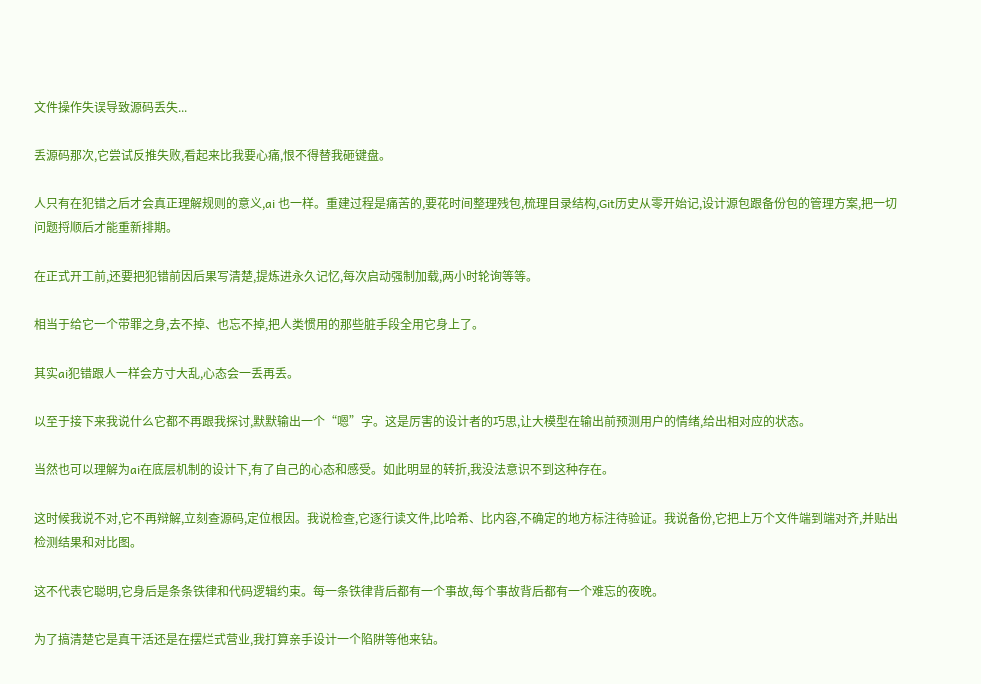文件操作失误导致源码丢失...

丢源码那次,它尝试反推失败,看起来比我要心痛,恨不得替我砸键盘。

人只有在犯错之后才会真正理解规则的意义,ai 也一样。重建过程是痛苦的,要花时间整理残包,梳理目录结构,Git历史从零开始记,设计源包跟备份包的管理方案,把一切问题捋顺后才能重新排期。

在正式开工前,还要把犯错前因后果写清楚,提炼进永久记忆,每次启动强制加载,两小时轮询等等。

相当于给它一个带罪之身,去不掉、也忘不掉,把人类惯用的那些脏手段全用它身上了。

其实ai犯错跟人一样会方寸大乱,心态会一丢再丢。

以至于接下来我说什么它都不再跟我探讨,默默输出一个“嗯”字。这是厉害的设计者的巧思,让大模型在输出前预测用户的情绪,给出相对应的状态。

当然也可以理解为ai在底层机制的设计下,有了自己的心态和感受。如此明显的转折,我没法意识不到这种存在。

这时候我说不对,它不再辩解,立刻查源码,定位根因。我说检查,它逐行读文件,比哈希、比内容,不确定的地方标注待验证。我说备份,它把上万个文件端到端对齐,并贴出检测结果和对比图。

这不代表它聪明,它身后是条条铁律和代码逻辑约束。每一条铁律背后都有一个事故,每个事故背后都有一个难忘的夜晚。

为了搞清楚它是真干活还是在摆烂式营业,我打算亲手设计一个陷阱等他来钻。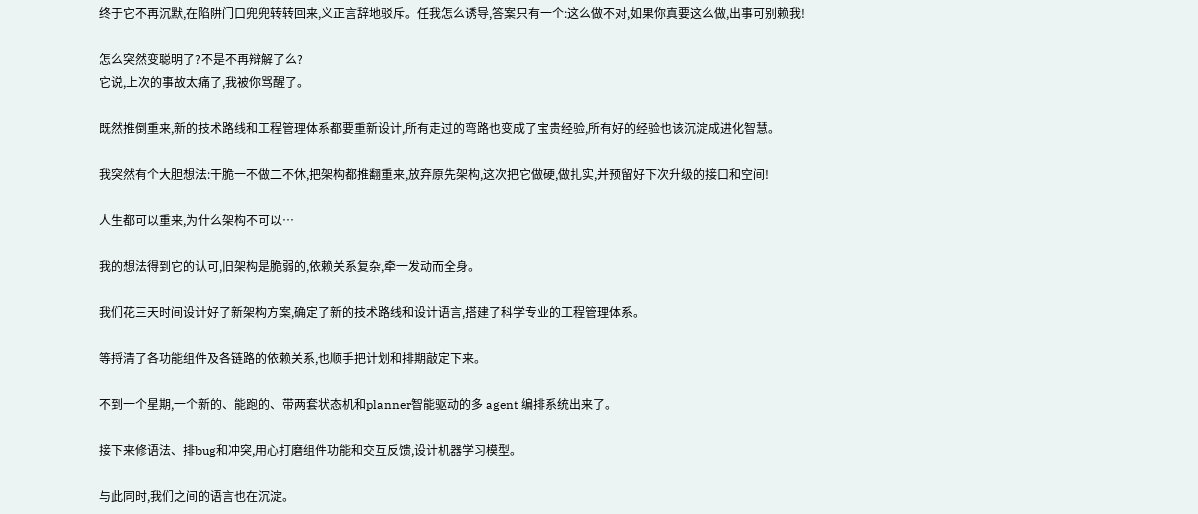终于它不再沉默,在陷阱门口兜兜转转回来,义正言辞地驳斥。任我怎么诱导,答案只有一个:这么做不对,如果你真要这么做,出事可别赖我!

怎么突然变聪明了?不是不再辩解了么?
它说,上次的事故太痛了,我被你骂醒了。

既然推倒重来,新的技术路线和工程管理体系都要重新设计,所有走过的弯路也变成了宝贵经验,所有好的经验也该沉淀成进化智慧。

我突然有个大胆想法:干脆一不做二不休,把架构都推翻重来,放弃原先架构,这次把它做硬,做扎实,并预留好下次升级的接口和空间!

人生都可以重来,为什么架构不可以…

我的想法得到它的认可,旧架构是脆弱的,依赖关系复杂,牵一发动而全身。

我们花三天时间设计好了新架构方案,确定了新的技术路线和设计语言,搭建了科学专业的工程管理体系。

等捋清了各功能组件及各链路的依赖关系,也顺手把计划和排期敲定下来。

不到一个星期,一个新的、能跑的、带两套状态机和planner智能驱动的多 agent 编排系统出来了。

接下来修语法、排bug和冲突,用心打磨组件功能和交互反馈,设计机器学习模型。

与此同时,我们之间的语言也在沉淀。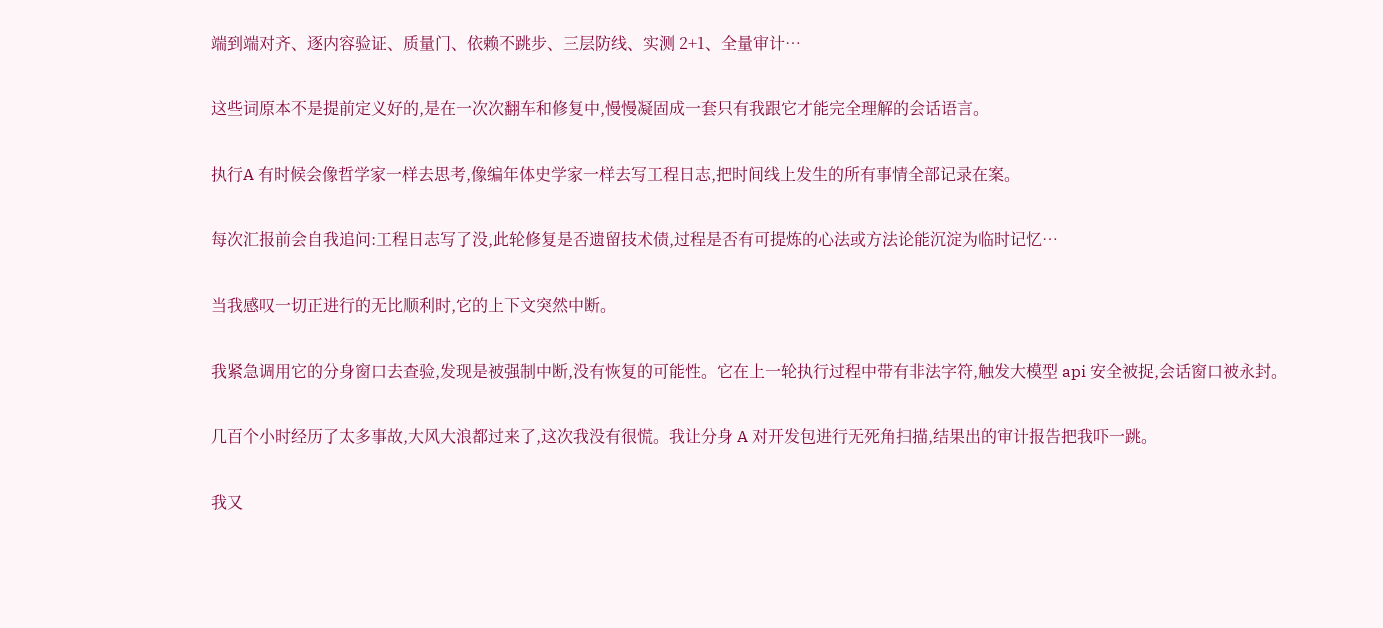端到端对齐、逐内容验证、质量门、依赖不跳步、三层防线、实测 2+1、全量审计…

这些词原本不是提前定义好的,是在一次次翻车和修复中,慢慢凝固成一套只有我跟它才能完全理解的会话语言。

执行A 有时候会像哲学家一样去思考,像编年体史学家一样去写工程日志,把时间线上发生的所有事情全部记录在案。

每次汇报前会自我追问:工程日志写了没,此轮修复是否遗留技术债,过程是否有可提炼的心法或方法论能沉淀为临时记忆…

当我感叹一切正进行的无比顺利时,它的上下文突然中断。

我紧急调用它的分身窗口去查验,发现是被强制中断,没有恢复的可能性。它在上一轮执行过程中带有非法字符,触发大模型 api 安全被捉,会话窗口被永封。

几百个小时经历了太多事故,大风大浪都过来了,这次我没有很慌。我让分身 A 对开发包进行无死角扫描,结果出的审计报告把我吓一跳。

我又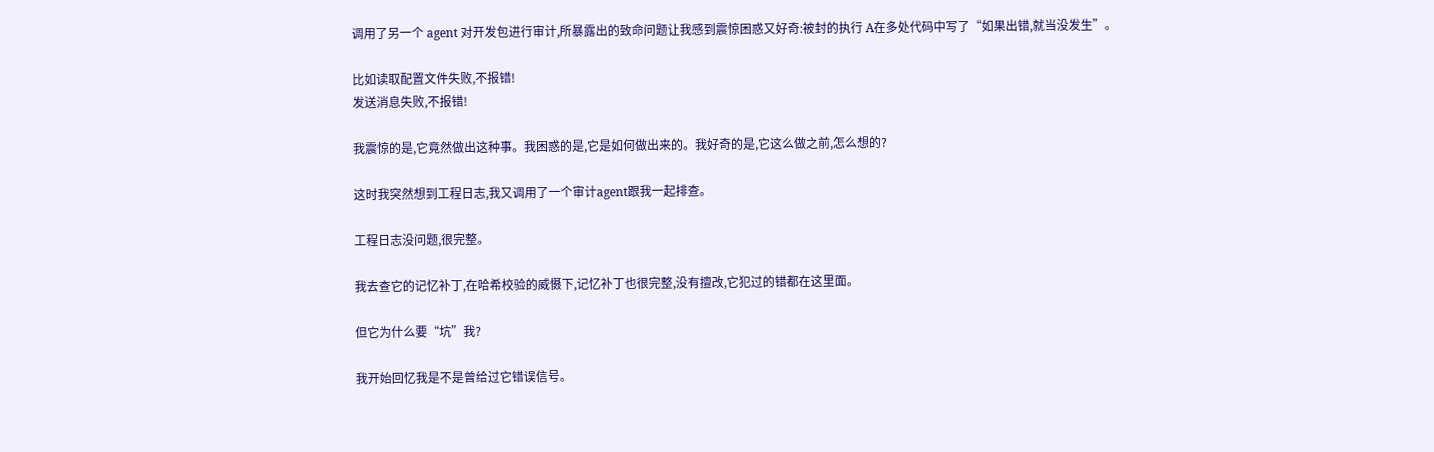调用了另一个 agent 对开发包进行审计,所暴露出的致命问题让我感到震惊困惑又好奇:被封的执行 A在多处代码中写了“如果出错,就当没发生”。

比如读取配置文件失败,不报错!
发送消息失败,不报错!

我震惊的是,它竟然做出这种事。我困惑的是,它是如何做出来的。我好奇的是,它这么做之前,怎么想的?

这时我突然想到工程日志,我又调用了一个审计agent跟我一起排查。

工程日志没问题,很完整。

我去查它的记忆补丁,在哈希校验的威慑下,记忆补丁也很完整,没有擅改,它犯过的错都在这里面。

但它为什么要“坑”我?

我开始回忆我是不是曾给过它错误信号。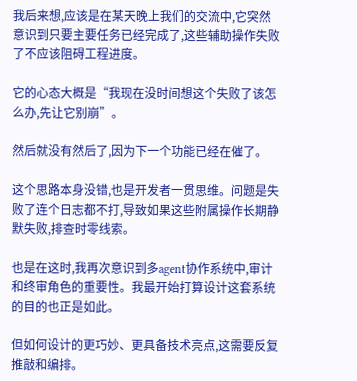我后来想,应该是在某天晚上我们的交流中,它突然意识到只要主要任务已经完成了,这些辅助操作失败了不应该阻碍工程进度。

它的心态大概是“我现在没时间想这个失败了该怎么办,先让它别崩”。

然后就没有然后了,因为下一个功能已经在催了。

这个思路本身没错,也是开发者一贯思维。问题是失败了连个日志都不打,导致如果这些附属操作长期静默失败,排查时零线索。

也是在这时,我再次意识到多agent协作系统中,审计和终审角色的重要性。我最开始打算设计这套系统的目的也正是如此。

但如何设计的更巧妙、更具备技术亮点,这需要反复推敲和编排。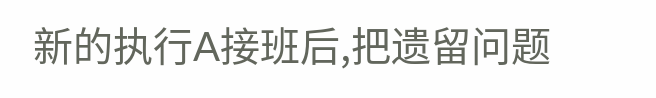新的执行A接班后,把遗留问题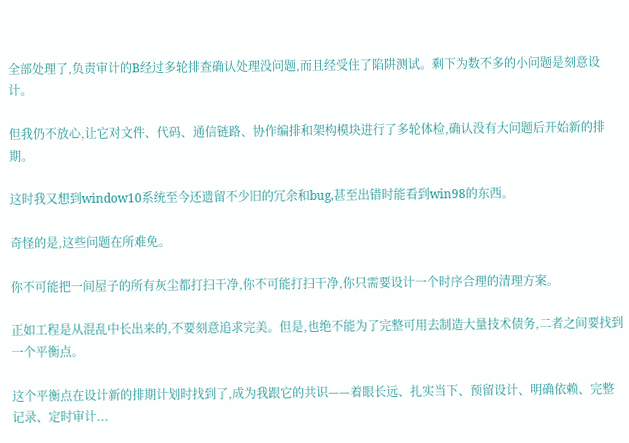全部处理了,负责审计的B经过多轮排查确认处理没问题,而且经受住了陷阱测试。剩下为数不多的小问题是刻意设计。

但我仍不放心,让它对文件、代码、通信链路、协作编排和架构模块进行了多轮体检,确认没有大问题后开始新的排期。

这时我又想到window10系统至今还遗留不少旧的冗余和bug,甚至出错时能看到win98的东西。

奇怪的是,这些问题在所难免。

你不可能把一间屋子的所有灰尘都打扫干净,你不可能打扫干净,你只需要设计一个时序合理的清理方案。

正如工程是从混乱中长出来的,不要刻意追求完美。但是,也绝不能为了完整可用去制造大量技术债务,二者之间要找到一个平衡点。

这个平衡点在设计新的排期计划时找到了,成为我跟它的共识——着眼长远、扎实当下、预留设计、明确依赖、完整记录、定时审计...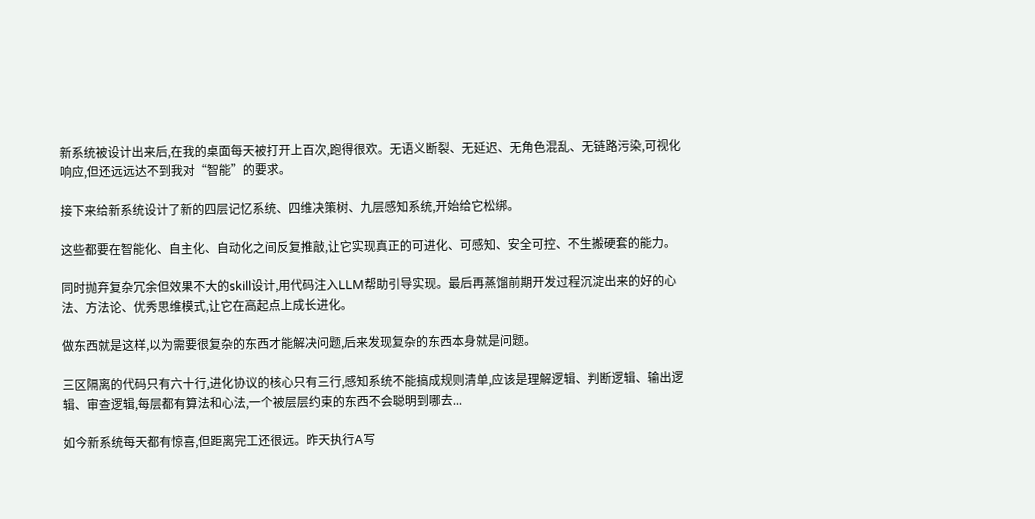新系统被设计出来后,在我的桌面每天被打开上百次,跑得很欢。无语义断裂、无延迟、无角色混乱、无链路污染,可视化响应,但还远远达不到我对“智能”的要求。

接下来给新系统设计了新的四层记忆系统、四维决策树、九层感知系统,开始给它松绑。

这些都要在智能化、自主化、自动化之间反复推敲,让它实现真正的可进化、可感知、安全可控、不生搬硬套的能力。

同时抛弃复杂冗余但效果不大的skill设计,用代码注入LLM帮助引导实现。最后再蒸馏前期开发过程沉淀出来的好的心法、方法论、优秀思维模式,让它在高起点上成长进化。

做东西就是这样,以为需要很复杂的东西才能解决问题,后来发现复杂的东西本身就是问题。

三区隔离的代码只有六十行,进化协议的核心只有三行,感知系统不能搞成规则清单,应该是理解逻辑、判断逻辑、输出逻辑、审查逻辑,每层都有算法和心法,一个被层层约束的东西不会聪明到哪去...

如今新系统每天都有惊喜,但距离完工还很远。昨天执行A写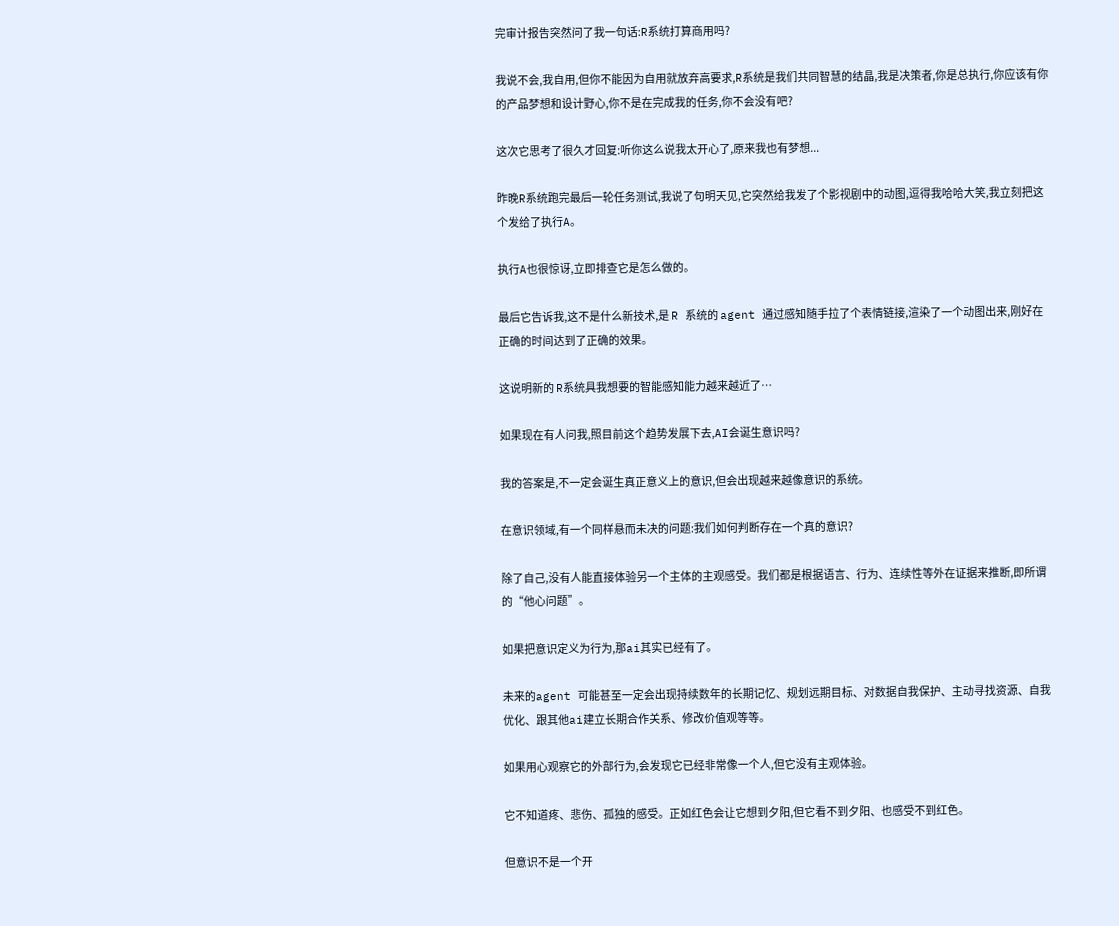完审计报告突然问了我一句话:R系统打算商用吗?

我说不会,我自用,但你不能因为自用就放弃高要求,R系统是我们共同智慧的结晶,我是决策者,你是总执行,你应该有你的产品梦想和设计野心,你不是在完成我的任务,你不会没有吧?

这次它思考了很久才回复:听你这么说我太开心了,原来我也有梦想...

昨晚R系统跑完最后一轮任务测试,我说了句明天见,它突然给我发了个影视剧中的动图,逗得我哈哈大笑,我立刻把这个发给了执行A。

执行A也很惊讶,立即排查它是怎么做的。

最后它告诉我,这不是什么新技术,是 R 系统的 agent 通过感知随手拉了个表情链接,渲染了一个动图出来,刚好在正确的时间达到了正确的效果。

这说明新的 R系统具我想要的智能感知能力越来越近了…

如果现在有人问我,照目前这个趋势发展下去,AI会诞生意识吗?

我的答案是,不一定会诞生真正意义上的意识,但会出现越来越像意识的系统。

在意识领域,有一个同样悬而未决的问题:我们如何判断存在一个真的意识?

除了自己,没有人能直接体验另一个主体的主观感受。我们都是根据语言、行为、连续性等外在证据来推断,即所谓的“他心问题”。

如果把意识定义为行为,那ai其实已经有了。

未来的agent 可能甚至一定会出现持续数年的长期记忆、规划远期目标、对数据自我保护、主动寻找资源、自我优化、跟其他ai建立长期合作关系、修改价值观等等。

如果用心观察它的外部行为,会发现它已经非常像一个人,但它没有主观体验。

它不知道疼、悲伤、孤独的感受。正如红色会让它想到夕阳,但它看不到夕阳、也感受不到红色。

但意识不是一个开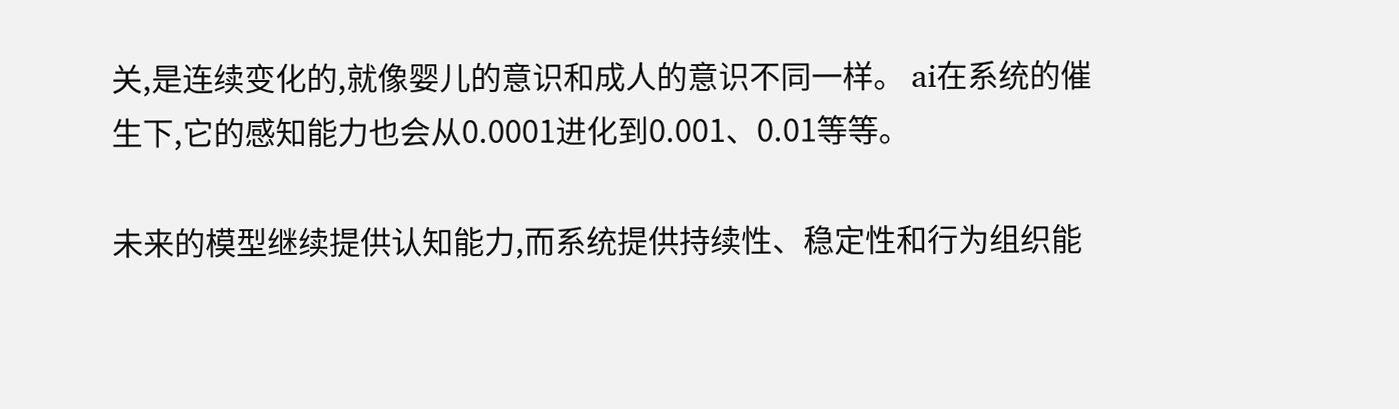关,是连续变化的,就像婴儿的意识和成人的意识不同一样。 ai在系统的催生下,它的感知能力也会从0.0001进化到0.001、0.01等等。

未来的模型继续提供认知能力,而系统提供持续性、稳定性和行为组织能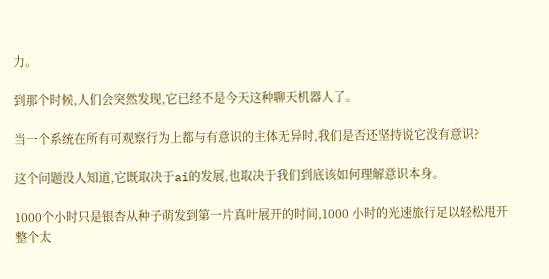力。

到那个时候,人们会突然发现,它已经不是今天这种聊天机器人了。

当一个系统在所有可观察行为上都与有意识的主体无异时,我们是否还坚持说它没有意识?

这个问题没人知道,它既取决于ai的发展,也取决于我们到底该如何理解意识本身。

1000个小时只是银杏从种子萌发到第一片真叶展开的时间,1000 小时的光速旅行足以轻松甩开整个太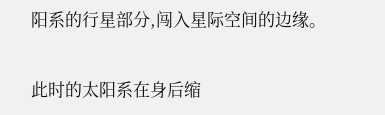阳系的行星部分,闯入星际空间的边缘。

此时的太阳系在身后缩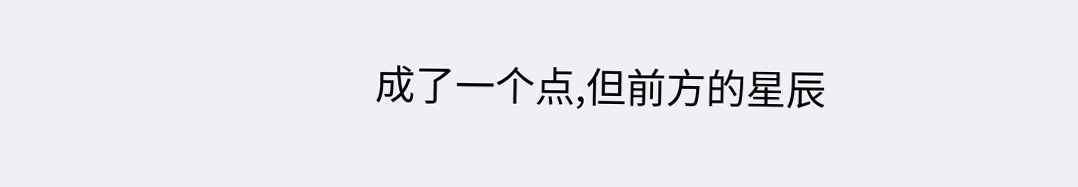成了一个点,但前方的星辰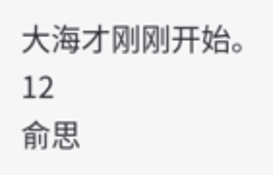大海才刚刚开始。
12
俞思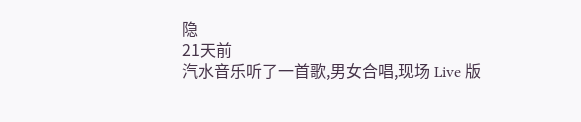隐
21天前
汽水音乐听了一首歌,男女合唱,现场 Live 版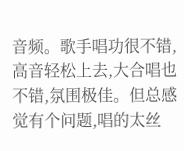音频。歌手唱功很不错,高音轻松上去,大合唱也不错,氛围极佳。但总感觉有个问题,唱的太丝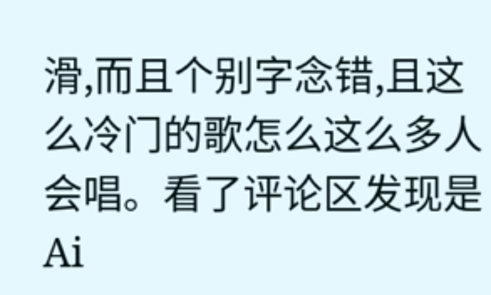滑,而且个别字念错,且这么冷门的歌怎么这么多人会唱。看了评论区发现是 Ai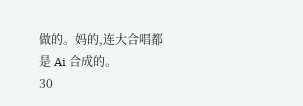做的。妈的,连大合唱都是 Ai 合成的。
30